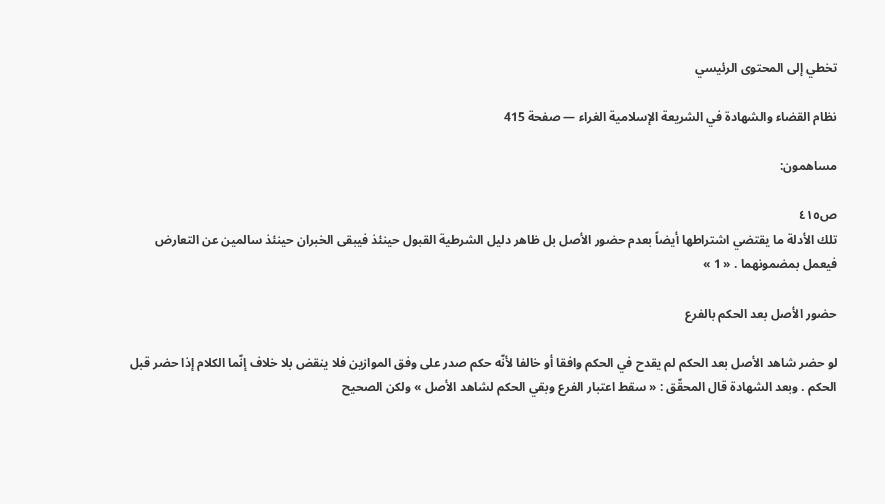تخطي إلى المحتوى الرئيسي

نظام القضاء والشهادة في الشريعة الإسلامية الغراء — صفحة 415

مساهمون:

ص٤١٥
تلك الأدلة ما يقتضي اشتراطها أيضاً بعدم حضور الأصل بل ظاهر دليل الشرطية القبول حينئذ فيبقى الخبران حينئذ سالمين عن التعارض فيعمل بمضمونهما . « 1 »

حضور الأصل بعد الحكم بالفرع

لو حضر شاهد الأصل بعد الحكم لم يقدح في الحكم وافقا أو خالفا لأنّه حكم صدر على وفق الموازين فلا ينقض بلا خلاف إنّما الكلام إذا حضر قبل الحكم . وبعد الشهادة قال المحقّق : « سقط اعتبار الفرع وبقي الحكم لشاهد الأصل » ولكن الصحيح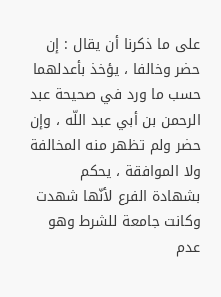على ما ذكرنا أن يقال : إن حضر وخالفا ، يؤخذ بأعدلهما حسب ما ورد في صحيحة عبد الرحمن بن أبي عبد اللّه ، وإن حضر ولم تظهر منه المخالفة ولا الموافقة ، يحكم بشهادة الفرع لأنّها شهدت وكانت جامعة للشرط وهو عدم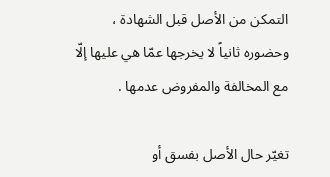التمكن من الأصل قبل الشهادة ، وحضوره ثانياً لا يخرجها عمّا هي عليها إلّا مع المخالفة والمفروض عدمها .

تغيّر حال الأصل بفسق أو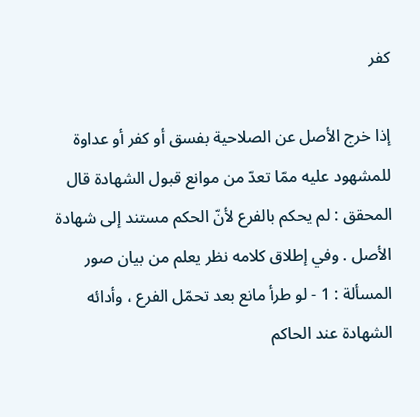كفر

إذا خرج الأصل عن الصلاحية بفسق أو كفر أو عداوة للمشهود عليه ممّا تعدّ من موانع قبول الشهادة قال المحقق : لم يحكم بالفرع لأنّ الحكم مستند إلى شهادة الأصل . وفي إطلاق كلامه نظر يعلم من بيان صور المسألة : 1 - لو طرأ مانع بعد تحمّل الفرع ، وأدائه الشهادة عند الحاكم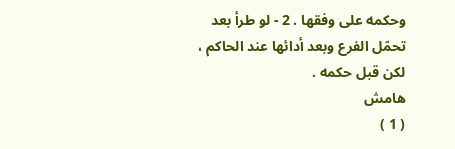وحكمه على وفقها . 2 - لو طرأ بعد تحمّل الفرع وبعد أدائها عند الحاكم ، لكن قبل حكمه .
هامش
( 1 )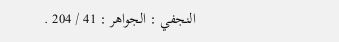النجفي : الجواهر : 41 / 204 .